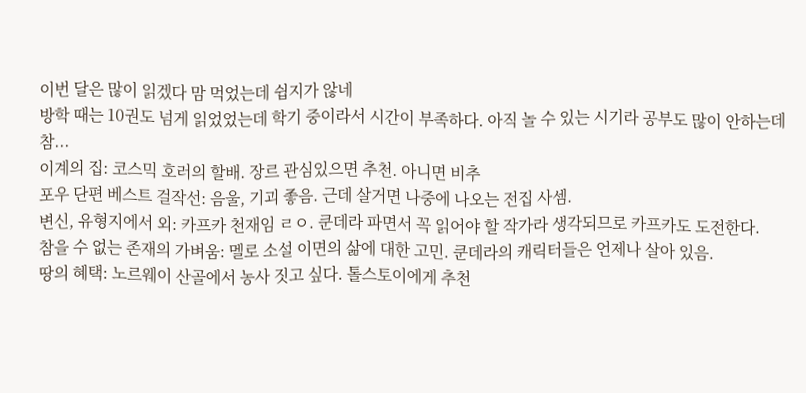이번 달은 많이 읽겠다 맘 먹었는데 쉽지가 않네
방학 때는 10권도 넘게 읽었었는데 학기 중이라서 시간이 부족하다. 아직 놀 수 있는 시기라 공부도 많이 안하는데 참...
이계의 집: 코스믹 호러의 할배. 장르 관심있으면 추천. 아니면 비추
포우 단편 베스트 걸작선: 음울, 기괴 좋음. 근데 살거면 나중에 나오는 전집 사셈.
변신, 유형지에서 외: 카프카 천재임 ㄹㅇ. 쿤데라 파면서 꼭 읽어야 할 작가라 생각되므로 카프카도 도전한다.
참을 수 없는 존재의 가벼움: 멜로 소설 이면의 삶에 대한 고민. 쿤데라의 캐릭터들은 언제나 살아 있음.
땅의 혜택: 노르웨이 산골에서 농사 짓고 싶다. 톨스토이에게 추천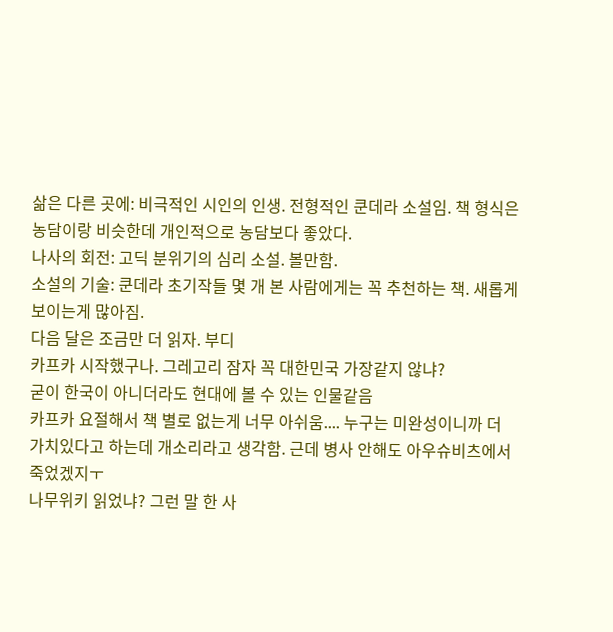삶은 다른 곳에: 비극적인 시인의 인생. 전형적인 쿤데라 소설임. 책 형식은 농담이랑 비슷한데 개인적으로 농담보다 좋았다.
나사의 회전: 고딕 분위기의 심리 소설. 볼만함.
소설의 기술: 쿤데라 초기작들 몇 개 본 사람에게는 꼭 추천하는 책. 새롭게 보이는게 많아짐.
다음 달은 조금만 더 읽자. 부디
카프카 시작했구나. 그레고리 잠자 꼭 대한민국 가장같지 않냐?
굳이 한국이 아니더라도 현대에 볼 수 있는 인물같음
카프카 요절해서 책 별로 없는게 너무 아쉬움.... 누구는 미완성이니까 더 가치있다고 하는데 개소리라고 생각함. 근데 병사 안해도 아우슈비츠에서 죽었겠지ㅜ
나무위키 읽었냐? 그런 말 한 사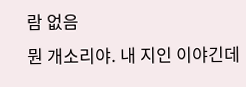람 없음
뭔 개소리야. 내 지인 이야긴데